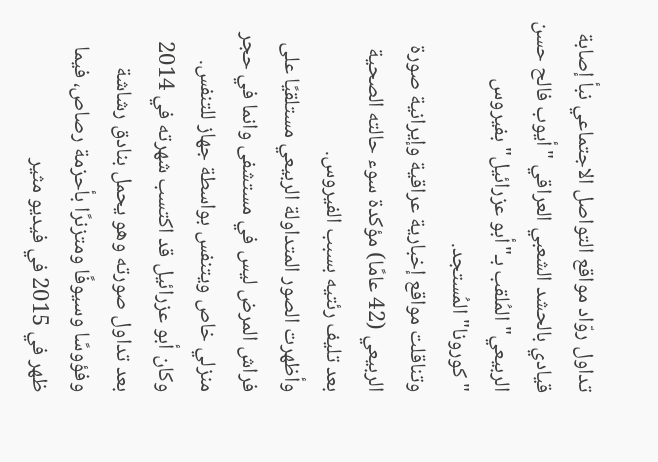تداول روّاد مواقع التواصل الاجتماعي نبأ إصابة قيادي بالحشد الشعبي العراقي "أيوب فالح حسن الربيعي" المُلقب بـ"أبو عزرائيل" بفيروس "كورونا" المُستجد.
وتناقلت مواقع إخبارية عراقية وإيرانية صورة الربيعي (42 عامًا) مؤكدة سوء حالته الصحية بعد تليف رئتيه بسبب الفيروس.
وأظهرت الصور المتداولة الربيعي مستلقيًا على فراش المرض ليس في مستشفى وانما في حجر منزلي خاص ويتنفس بواسطة جهاز للتنفس.
وكان أبو عزرائيل قد اكتسب شهرته في 2014 بعد تداول صورته وهو يحمل بنادق رشاشة وفؤوسًا وسيوفًا ومتزنرًا بأحزمة رصاص، فيما ظهر في 2015 في فيديو مثير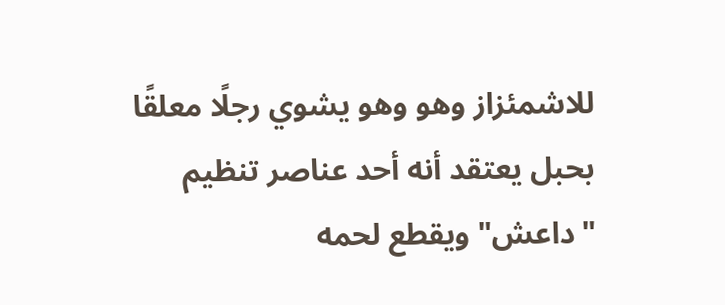للاشمئزاز وهو وهو يشوي رجلًا معلقًا بحبل يعتقد أنه أحد عناصر تنظيم "داعش" ويقطع لحمه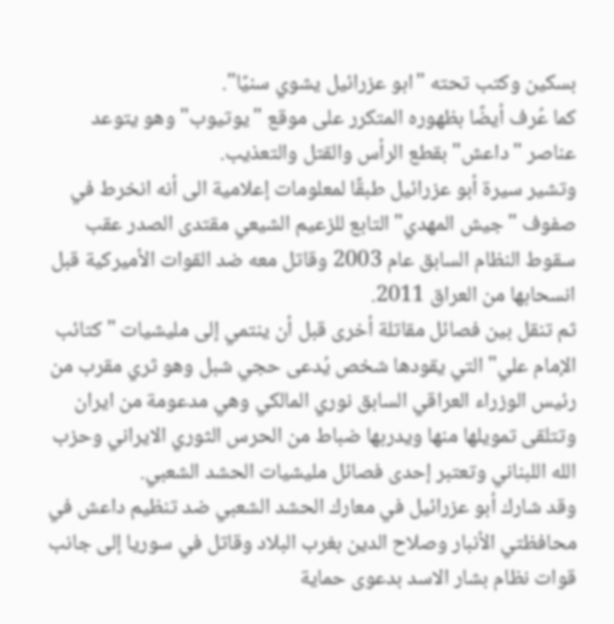بسكين وكتب تحته "ابو عزرائيل يشوي سنيًا".
كما عُرف أيضًا بظهوره المتكرر على موقع "يوتيوب" وهو يتوعد عناصر "داعش" بقطع الرأس والقتل والتعذيب.
وتشير سيرة أبو عزرائيل طبقًا لمعلومات إعلامية الى أنه انخرط في صفوف "جيش المهدي" التابع للزعيم الشيعي مقتدى الصدر عقب سقوط النظام السابق عام 2003 وقاتل معه ضد القوات الأميركية قبل انسحابها من العراق 2011.
ثم تنقل بين فصائل مقاتلة أخرى قبل أن ينتمي إلى مليشيات "كتائب الإمام علي" التي يقودها شخص يُدعى حجي شبل وهو ثري مقرب من رئيس الوزراء العراقي السابق نوري المالكي وهي مدعومة من ايران وتتلقى تمويلها منها ويدربها ضباط من الحرس الثوري الايراني وحزب الله اللبناني وتعتبر إحدى فصائل مليشيات الحشد الشعبي.
وقد شارك أبو عزرائيل في معارك الحشد الشعبي ضد تنظيم داعش في محافظتي الأنبار وصلاح الدين بغرب البلاد وقاتل في سوريا إلى جانب قوات نظام بشار الاسد بدعوى حماية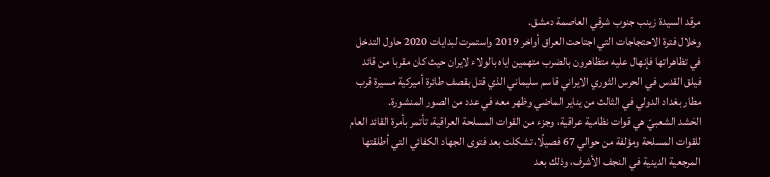مرقد السيدة زينب جنوب شرقي العاصمة دمشق.
وخلال فترة الاحتجاجات التي اجتاحت العراق أواخر 2019 واستمرت لبدايات 2020 حاول التدخل في تظاهراتها فإنهال عليه متظاهرون بالضرب متهمين اياه بالولاء لايران حيث كان مقربا من قائد فيلق القدس في الحرس الثوري الايراني قاسم سليماني الذي قتل بقصف طائرة أميركية مسيرة قرب مطار بغداد الدولي في الثالث من يناير الماضي وظهر معه في عدد من الصور المنشورة.
الحَشد الشعبيّ هي قوات نظامية عراقية، وجزء من القوات المسلحة العراقية، تأتمر بأمرة القائد العام للقوات المسلحة ومؤلفة من حوالي 67 فصيلًا، تشكلت بعد فتوى الجهاد الكفائي التي أطلقتها المرجعية الدينية في النجف الأشرف، وذلك بعد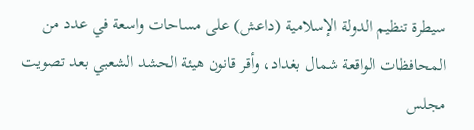سيطرة تنظيم الدولة الإسلامية (داعش) على مساحات واسعة في عدد من المحافظات الواقعة شمال بغداد، وأقر قانون هيئة الحشد الشعبي بعد تصويت مجلس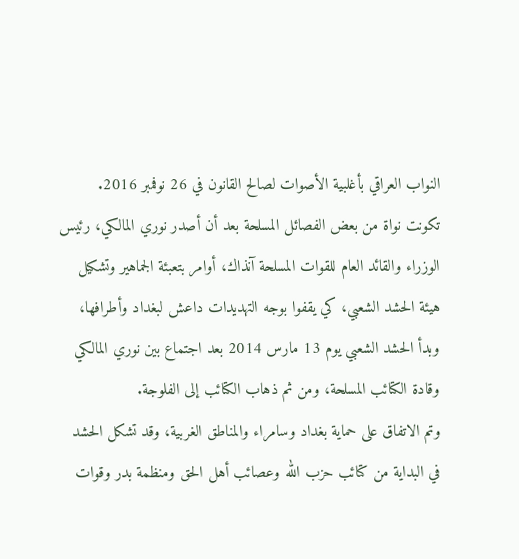النواب العراقي بأغلبية الأصوات لصالح القانون في 26 نوفمبر 2016.
تكونت نواة من بعض الفصائل المسلحة بعد أن أصدر نوري المالكي، رئيس الوزراء والقائد العام للقوات المسلحة آنذاك، أوامر بتعبئة الجماهير وتشكيل هيئة الحشد الشعبي، كي يقفوا بوجه التهديدات داعش لبغداد وأطرافها، وبدأ الحشد الشعبي يوم 13 مارس 2014 بعد اجتماع بين نوري المالكي وقادة الكتائب المسلحة، ومن ثم ذهاب الكتائب إلى الفلوجة.
وتم الاتفاق على حماية بغداد وسامراء والمناطق الغربية، وقد تشكل الحشد في البداية من كتائب حزب الله وعصائب أهل الحق ومنظمة بدر وقوات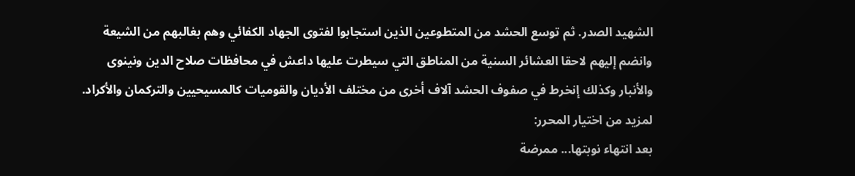الشهيد الصدر. ثم توسع الحشد من المتطوعين الذين استجابوا لفتوى الجهاد الكفائي وهم بغالبهم من الشيعة وانضم إليهم لاحقا العشائر السنية من المناطق التي سيطرت عليها داعش في محافظات صلاح الدين ونينوى والأنبار وكذلك إنخرط في صفوف الحشد آلاف أخرى من مختلف الأديان والقوميات كالمسيحيين والتركمان والأكراد.
لمزيد من اختيار المحرر:
بعد انتهاء نوبتها... ممرضة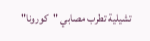تشيلية تطرب مصابي "كورونا"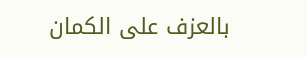بالعزف على الكمان